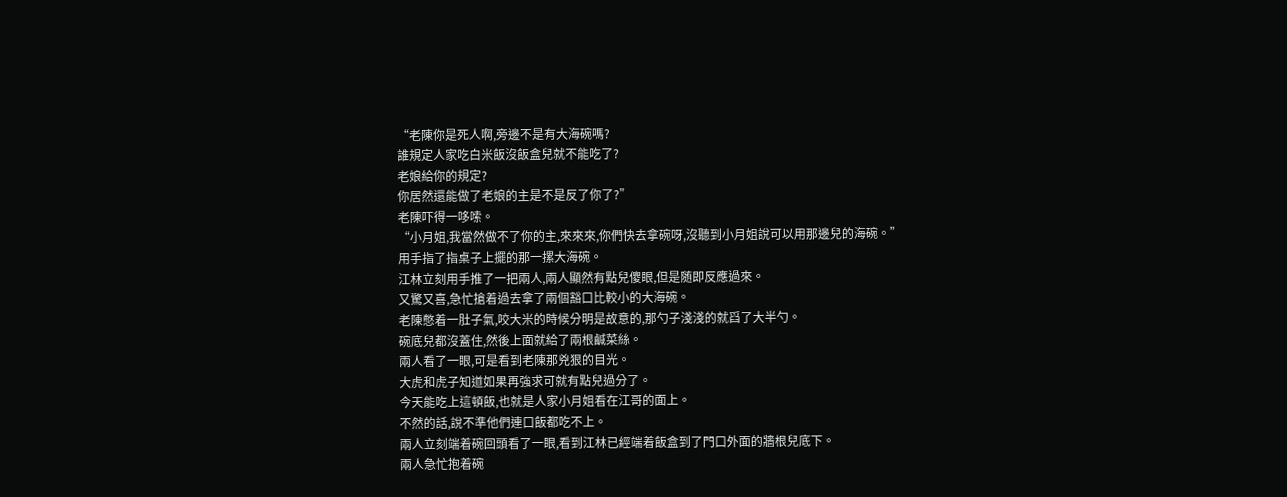“老陳你是死人啊,旁邊不是有大海碗嗎?
誰規定人家吃白米飯沒飯盒兒就不能吃了?
老娘給你的規定?
你居然還能做了老娘的主是不是反了你了?”
老陳吓得一哆嗦。
“小月姐,我當然做不了你的主,來來來,你們快去拿碗呀,沒聽到小月姐說可以用那邊兒的海碗。”
用手指了指桌子上擺的那一摞大海碗。
江林立刻用手推了一把兩人,兩人顯然有點兒傻眼,但是随即反應過來。
又驚又喜,急忙搶着過去拿了兩個豁口比較小的大海碗。
老陳憋着一肚子氣,咬大米的時候分明是故意的,那勺子淺淺的就舀了大半勺。
碗底兒都沒蓋住,然後上面就給了兩根鹹菜絲。
兩人看了一眼,可是看到老陳那兇狠的目光。
大虎和虎子知道如果再強求可就有點兒過分了。
今天能吃上這頓飯,也就是人家小月姐看在江哥的面上。
不然的話,說不準他們連口飯都吃不上。
兩人立刻端着碗回頭看了一眼,看到江林已經端着飯盒到了門口外面的牆根兒底下。
兩人急忙抱着碗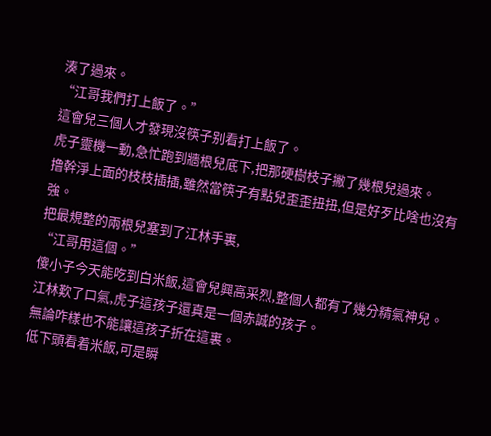湊了過來。
“江哥我們打上飯了。”
這會兒三個人才發現沒筷子别看打上飯了。
虎子靈機一動,急忙跑到牆根兒底下,把那硬樹枝子撇了幾根兒過來。
撸幹淨上面的枝枝插插,雖然當筷子有點兒歪歪扭扭,但是好歹比啥也沒有強。
把最規整的兩根兒塞到了江林手裏,
“江哥用這個。”
傻小子今天能吃到白米飯,這會兒興高采烈,整個人都有了幾分精氣神兒。
江林歎了口氣,虎子這孩子還真是一個赤誠的孩子。
無論咋樣也不能讓這孩子折在這裏。
低下頭看着米飯,可是瞬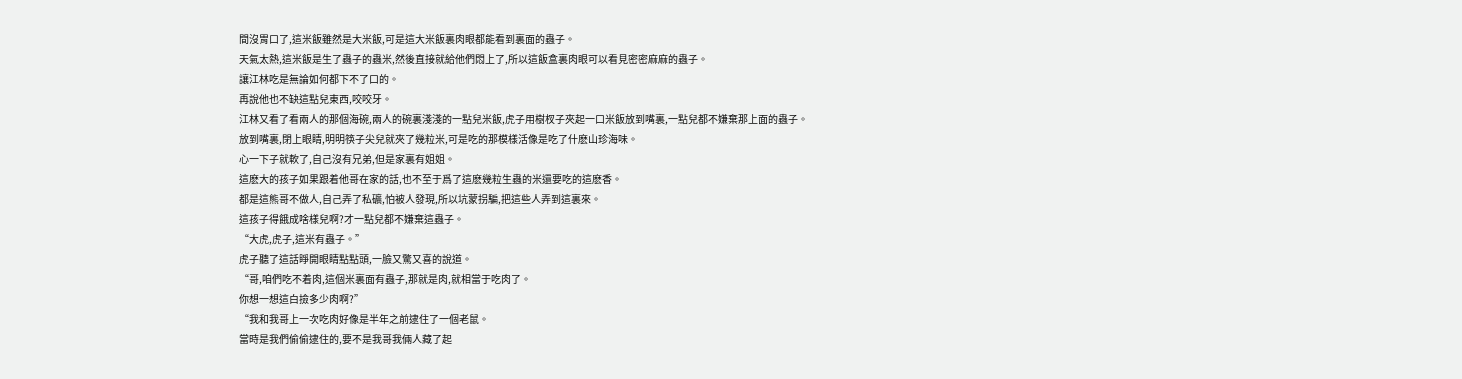間沒胃口了,這米飯雖然是大米飯,可是這大米飯裏肉眼都能看到裏面的蟲子。
天氣太熱,這米飯是生了蟲子的蟲米,然後直接就給他們悶上了,所以這飯盒裏肉眼可以看見密密麻麻的蟲子。
讓江林吃是無論如何都下不了口的。
再說他也不缺這點兒東西,咬咬牙。
江林又看了看兩人的那個海碗,兩人的碗裏淺淺的一點兒米飯,虎子用樹杈子夾起一口米飯放到嘴裏,一點兒都不嫌棄那上面的蟲子。
放到嘴裏,閉上眼睛,明明筷子尖兒就夾了幾粒米,可是吃的那模樣活像是吃了什麽山珍海味。
心一下子就軟了,自己沒有兄弟,但是家裏有姐姐。
這麽大的孩子如果跟着他哥在家的話,也不至于爲了這麽幾粒生蟲的米還要吃的這麽香。
都是這熊哥不做人,自己弄了私礦,怕被人發現,所以坑蒙拐騙,把這些人弄到這裏來。
這孩子得餓成啥樣兒啊?才一點兒都不嫌棄這蟲子。
“大虎,虎子,這米有蟲子。”
虎子聽了這話睜開眼睛點點頭,一臉又驚又喜的說道。
“哥,咱們吃不着肉,這個米裏面有蟲子,那就是肉,就相當于吃肉了。
你想一想這白撿多少肉啊?”
“我和我哥上一次吃肉好像是半年之前逮住了一個老鼠。
當時是我們偷偷逮住的,要不是我哥我倆人藏了起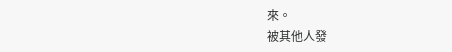來。
被其他人發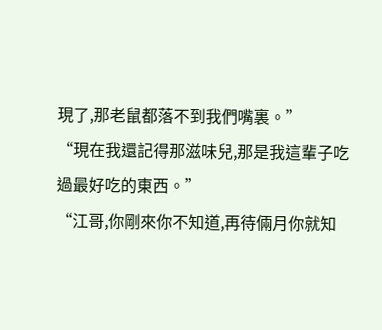現了,那老鼠都落不到我們嘴裏。”
“現在我還記得那滋味兒,那是我這輩子吃過最好吃的東西。”
“江哥,你剛來你不知道,再待倆月你就知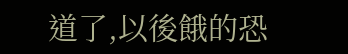道了,以後餓的恐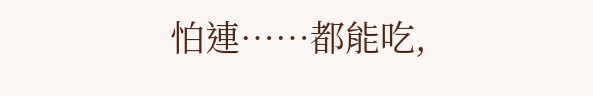怕連……都能吃,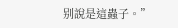别說是這蟲子。”